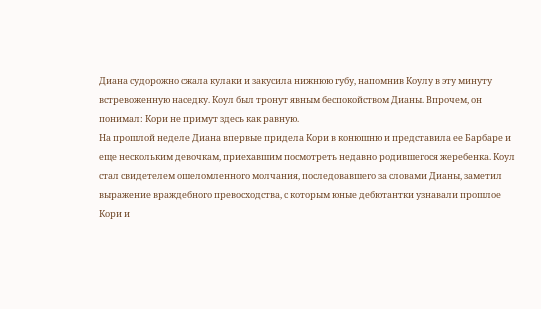Диана судорожно сжала кулаки и закусила нижнюю губу, напомнив Коулу в эту минуту встревоженную наседку. Коул был тронут явным беспокойством Дианы. Впрочем, он понимал: Кори не примут здесь как равную.
На прошлой неделе Диана впервые придела Кори в конюшню и представила ее Барбаре и еще нескольким девочкам, приехавшим посмотреть недавно родившегося жеребенка. Коул стал свидетелем ошеломленного молчания, последовавшего за словами Дианы, заметил выражение враждебного превосходства, с которым юные дебютантки узнавали прошлое Кори и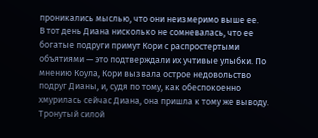проникались мыслью, что они неизмеримо выше ее.
В тот день Диана нисколько не сомневалась, что ее богатые подруги примут Кори с распростертыми объятиями — это подтверждали их учтивые улыбки. По мнению Коула, Кори вызвала острое недовольство подруг Дианы, и, судя по тому, как обеспокоенно хмурилась сейчас Диана, она пришла к тому же выводу.
Тронутый силой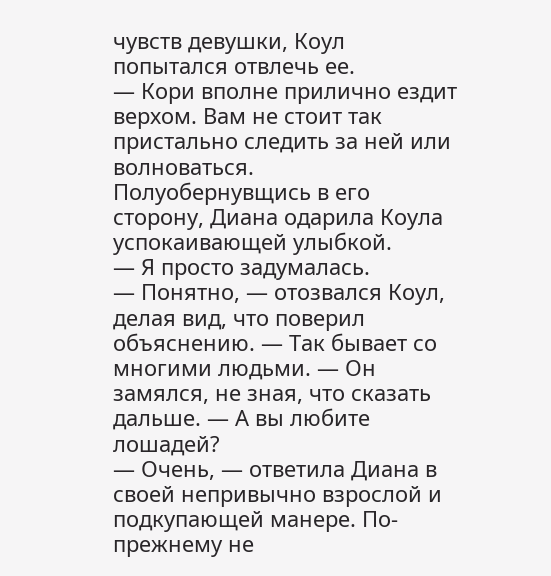чувств девушки, Коул попытался отвлечь ее.
— Кори вполне прилично ездит верхом. Вам не стоит так пристально следить за ней или волноваться.
Полуобернувщись в его сторону, Диана одарила Коула успокаивающей улыбкой.
— Я просто задумалась.
— Понятно, — отозвался Коул, делая вид, что поверил объяснению. — Так бывает со многими людьми. — Он замялся, не зная, что сказать дальше. — А вы любите лошадей?
— Очень, — ответила Диана в своей непривычно взрослой и подкупающей манере. По-прежнему не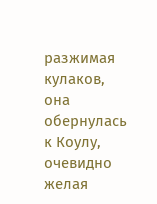разжимая кулаков, она обернулась к Коулу, очевидно желая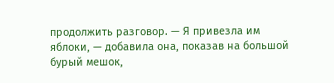продолжить разговор. — Я привезла им яблоки, — добавила она, показав на большой бурый мешок,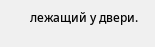лежащий у двери.